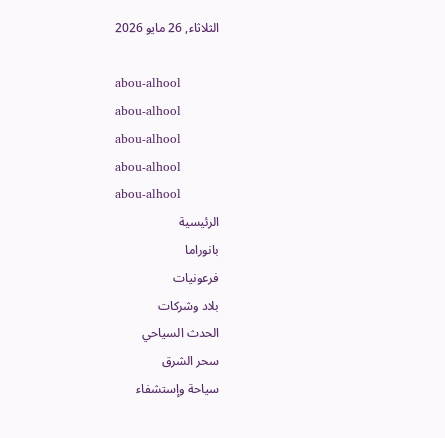الثلاثاء, 26 مايو 2026

abou-alhool
abou-alhool
abou-alhool
abou-alhool
abou-alhool
الرئيسية
بانوراما
فرعونيات
بلاد وشركات
الحدث السياحي
سحر الشرق
سياحة وإستشفاء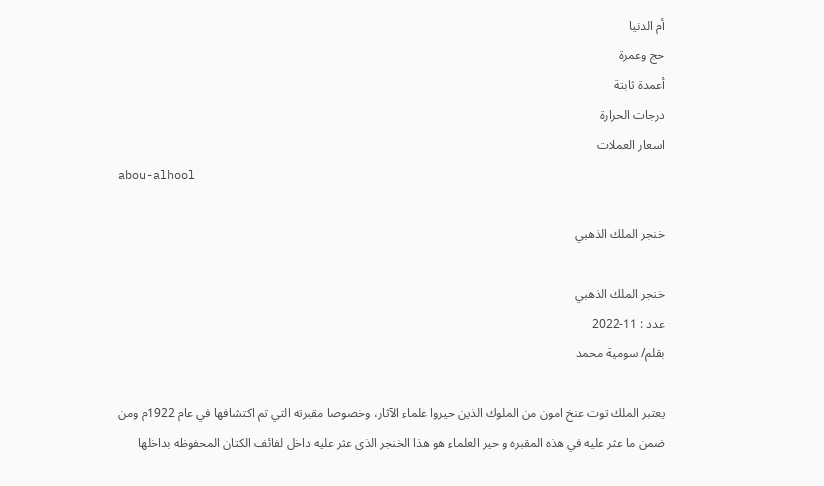أم الدنيا
حج وعمرة
أعمدة ثابتة
درجات الحرارة
اسعار العملات
abou-alhool

خنجر الملك الذهبي

خنجر الملك الذهبي
عدد : 11-2022
بقلم/ سومية محمد

يعتبر الملك توت عنخ امون من الملوك الذين حيروا علماء الآثار، وخصوصا مقبرته التي تم اكتشافها في عام 1922م ومن ضمن ما عثر عليه في هذه المقبره و حير العلماء هو هذا الخنجر الذى عثر عليه داخل لفائف الكتان المحفوظه بداخلها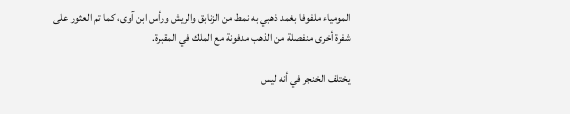المومياء ملفوفا بغمد ذهبي به نمط من الزنابق والريش ورأس ابن آوى، كما تم العثور على شفرة أخرى منفصلة من الذهب مدفونة مع الملك في المقبرة.

يختلف الخنجر في أنه ليس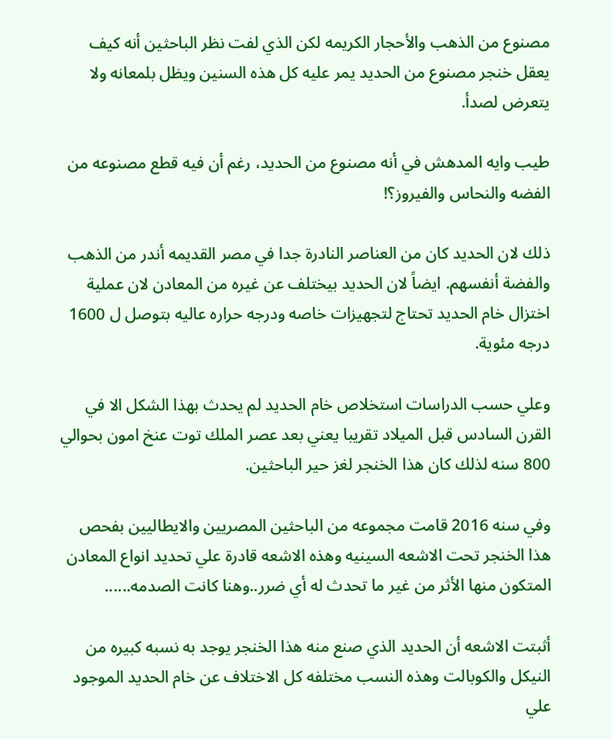مصنوع من الذهب والأحجار الكريمه لكن الذي لفت نظر الباحثين أنه كيف يعقل خنجر مصنوع من الحديد يمر عليه كل هذه السنين ويظل بلمعانه ولا يتعرض لصدأ.

طيب وايه المدهش في أنه مصنوع من الحديد، رغم أن فيه قطع مصنوعه من الفضه والنحاس والفيروز؟!

ذلك لان الحديد كان من العناصر النادرة جدا في مصر القديمه أندر من الذهب والفضة أنفسهم. ايضاً لان الحديد بيختلف عن غيره من المعادن لان عملية اختزال خام الحديد تحتاج لتجهيزات خاصه ودرجه حراره عاليه بتوصل ل 1600 درجه مئوية.

وعلي حسب الدراسات استخلاص خام الحديد لم يحدث بهذا الشكل الا في القرن السادس قبل الميلاد تقريبا يعني بعد عصر الملك توت عنخ امون بحوالي 800 سنه لذلك كان هذا الخنجر لغز حير الباحثين.

وفي سنه 2016 قامت مجموعه من الباحثين المصريين والايطاليين بفحص هذا الخنجر تحت الاشعه السينيه وهذه الاشعه قادرة علي تحديد انواع المعادن المتكون منها الأثر من غير ما تحدث له أي ضرر..وهنا كانت الصدمه......

أثبتت الاشعه أن الحديد الذي صنع منه هذا الخنجر يوجد به نسبه كبيره من النيكل والكوبالت وهذه النسب مختلفه كل الاختلاف عن خام الحديد الموجود علي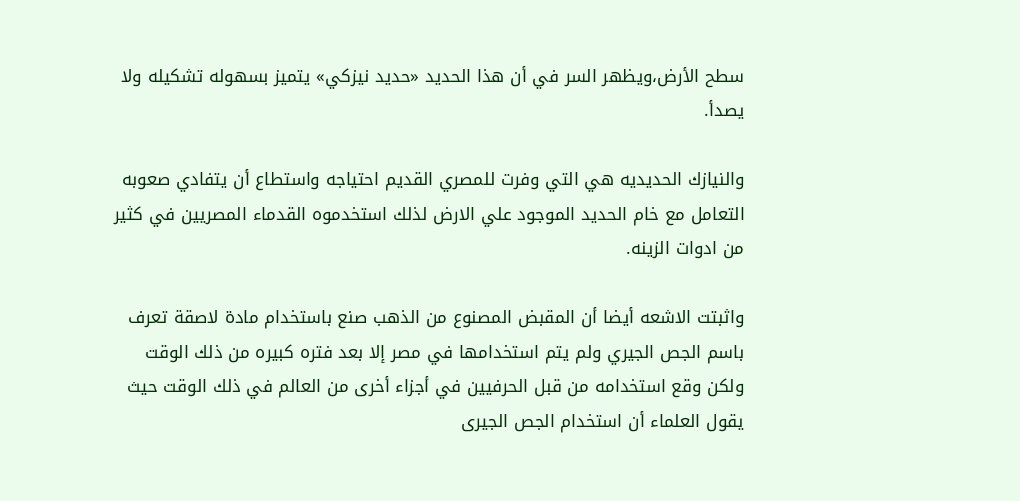سطح الأرض،ويظهر السر في أن هذا الحديد «حديد نيزكي» يتميز بسهوله تشكيله ولا يصدأ.

والنيازك الحديديه هي التي وفرت للمصري القديم احتياجه واستطاع أن يتفادي صعوبه التعامل مع خام الحديد الموجود علي الارض لذلك استخدموه القدماء المصريين في كثير من ادوات الزينه.

واثبتت الاشعه أيضا أن المقبض المصنوع من الذهب صنع باستخدام مادة لاصقة تعرف باسم الجص الجيري ولم يتم استخدامها في مصر إلا بعد فتره كبيره من ذلك الوقت ولكن وقع استخدامه من قبل الحرفيين في أجزاء أخرى من العالم في ذلك الوقت حيث يقول العلماء أن استخدام الجص الجيرى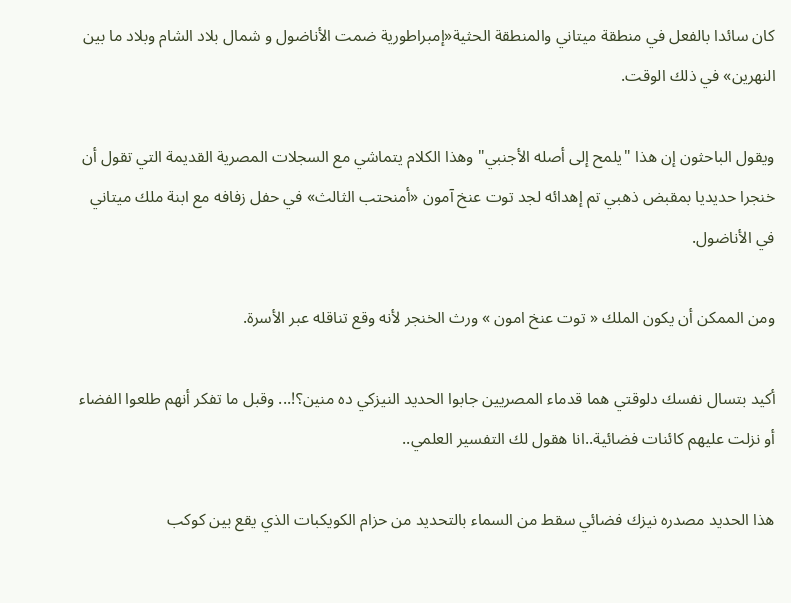كان سائدا بالفعل في منطقة ميتاني والمنطقة الحثية«إمبراطورية ضمت الأناضول و شمال بلاد الشام وبلاد ما بين النهرين» في ذلك الوقت.

ويقول الباحثون إن هذا "يلمح إلى أصله الأجنبي" وهذا الكلام يتماشي مع السجلات المصرية القديمة التي تقول أن خنجرا حديديا بمقبض ذهبي تم إهدائه لجد توت عنخ آمون «أمنحتب الثالث» في حفل زفافه مع ابنة ملك ميتاني في الأناضول.

ومن الممكن أن يكون الملك « توت عنخ امون » ورث الخنجر لأنه وقع تناقله عبر الأسرة.

أكيد بتسال نفسك دلوقتي هما قدماء المصريين جابوا الحديد النيزكي ده منين؟!... وقبل ما تفكر أنهم طلعوا الفضاء أو نزلت عليهم كائنات فضائية..انا هقول لك التفسير العلمي..

هذا الحديد مصدره نيزك فضائي سقط من السماء بالتحديد من حزام الكويكبات الذي يقع بين كوكب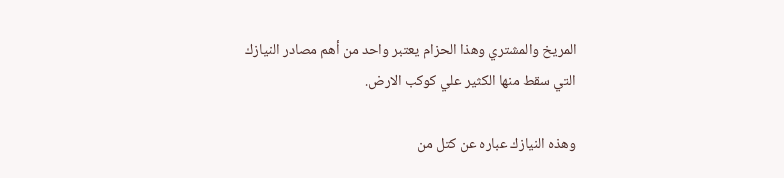المريخ والمشتري وهذا الحزام يعتبر واحد من أهم مصادر النيازك التي سقط منها الكثير علي كوكب الارض.

وهذه النيازك عباره عن كتل من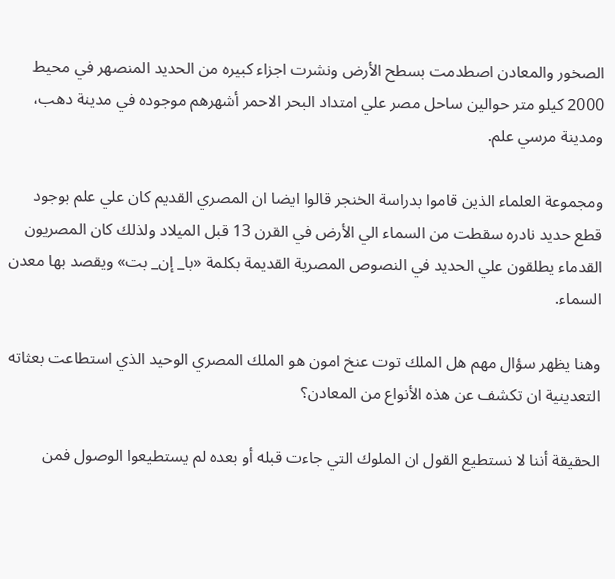الصخور والمعادن اصطدمت بسطح الأرض ونشرت اجزاء كبيره من الحديد المنصهر في محيط 2000 كيلو متر حوالين ساحل مصر علي امتداد البحر الاحمر أشهرهم موجوده في مدينة دهب، ومدينة مرسي علم.

ومجموعة العلماء الذين قاموا بدراسة الخنجر قالوا ايضا ان المصري القديم كان علي علم بوجود قطع حديد نادره سقطت من السماء الي الأرض في القرن 13 قبل الميلاد ولذلك كان المصريون القدماء يطلقون علي الحديد في النصوص المصرية القديمة بكلمة «با_ إن_ بت» ويقصد بها معدن السماء.

وهنا يظهر سؤال مهم هل الملك توت عنخ امون هو الملك المصري الوحيد الذي استطاعت بعثاته التعدينية ان تكشف عن هذه الأنواع من المعادن؟

الحقيقة أننا لا نستطيع القول ان الملوك التي جاءت قبله أو بعده لم يستطيعوا الوصول فمن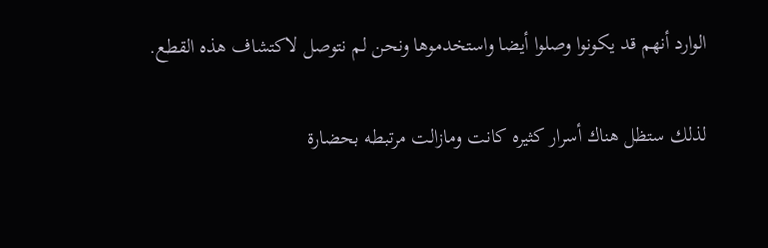الوارد أنهم قد يكونوا وصلوا أيضا واستخدموها ونحن لم نتوصل لاكتشاف هذه القطع.

لذلك ستظل هناك أسرار كثيره كانت ومازالت مرتبطه بحضارة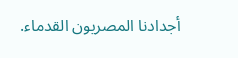أجدادنا المصريون القدماء.